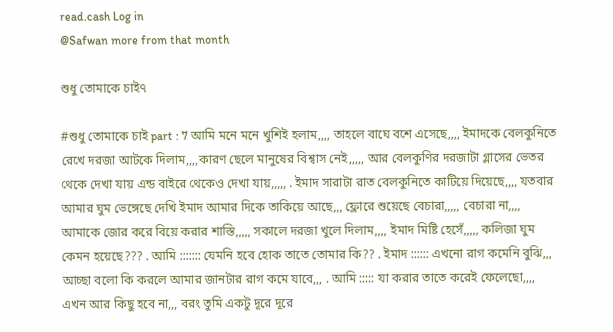read.cash Log in
@Safwan more from that month

শুধু তোমাকে চাই৭

#শুধু তোমাকে চাই part : 7 আমি মনে মনে খুশিই হলাম,,,, তাহলে বাঘে বশে এসেছে,,,, ইমাদকে বেলকুনিতে রেখে দরজা আটকে দিলাম,,,,কারণ ছেলে মানুষের বিশ্বাস নেই,,,,, আর বেলকুণির দরজাটা গ্লাসের ভেতর থেকে দেখা যায় এন্ড বাইরে থেকেও দেখা যায়,,,,, . ইমাদ সারাটা রাত বেলকুনিতে কাটিয়ে দিয়েছে,,,, যতবার আমার ঘুম ভেঙ্গেছে দেখি ইমাদ আমার দিকে তাকিয়ে আছে,,, ফ্লোরে শুয়েছে বেচারা,,,,, বেচারা না,,,, আমাকে জোর করে বিয়ে করার শাস্তি,,,,, সকালে দরজা খুলে দিলাম,,,, ইমাদ মিষ্টি হেসেঁ,,,,, কলিজা ঘুম কেমন হয়েছে??? . আমি ::::::: যেমনি হবে হোক তাতে তোমার কি?? . ইমাদ :::::: এখনো রাগ কমেনি বুঝি,,, আচ্ছা বলো কি করলে আমার জানটার রাগ কমে যাবে,,, . আমি ::::: যা করার তাতে করেই ফেলেছো,,,, এখন আর কিছু হবে না,,, বরং তুমি একটু দূরে দূরে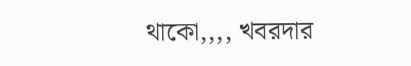থাকো,,,, খবরদার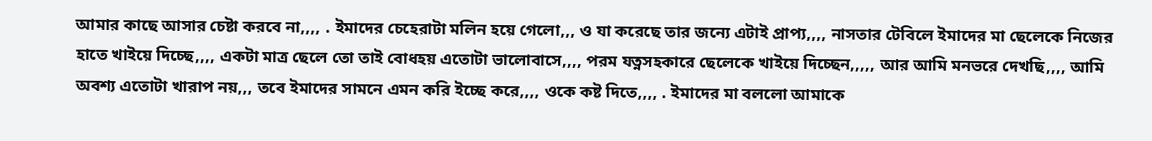আমার কাছে আসার চেষ্টা করবে না,,,, . ইমাদের চেহেরাটা মলিন হয়ে গেলো,,, ও যা করেছে তার জন্যে এটাই প্রাপ্য,,,, নাসতার টেবিলে ইমাদের মা ছেলেকে নিজের হাতে খাইয়ে দিচ্ছে,,,, একটা মাত্র ছেলে তো তাই বোধহয় এতোটা ভালোবাসে,,,, পরম যত্নসহকারে ছেলেকে খাইয়ে দিচ্ছেন,,,,, আর আমি মনভরে দেখছি,,,, আমি অবশ্য এতোটা খারাপ নয়,,, তবে ইমাদের সামনে এমন করি ইচ্ছে করে,,,, ওকে কষ্ট দিতে,,,, . ইমাদের মা বললো আমাকে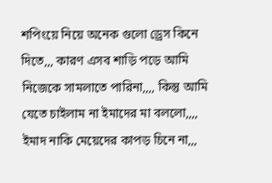শপিংয়ে নিয়ে অনেক গুলো ড্রেস কিনে দিতে,,, কারণ এসব শাড়ি পড়ে আমি নিজেকে সামলাতে পারিনা,,,, কিন্তু আমি যেতে চাইলাম না ইমাদের মা বললো,,,, ইমাদ নাকি মেয়েদের কাপড় চিনে না,,,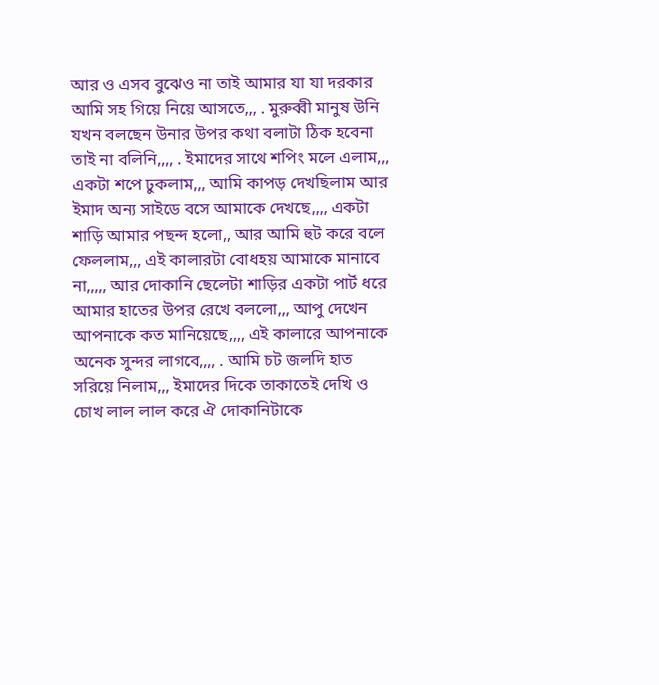আর ও এসব বুঝেও না তাই আমার যা যা দরকার আমি সহ গিয়ে নিয়ে আসতে,,, . মুরুব্বী মানুষ উনি যখন বলছেন উনার উপর কথা বলাটা ঠিক হবেনা তাই না বলিনি,,,, . ইমাদের সাথে শপিং মলে এলাম,,, একটা শপে ঢুকলাম,,, আমি কাপড় দেখছিলাম আর ইমাদ অন্য সাইডে বসে আমাকে দেখছে,,,, একটা শাড়ি আমার পছন্দ হলো,, আর আমি হুট করে বলে ফেললাম,,, এই কালারটা বোধহয় আমাকে মানাবে না,,,,, আর দোকানি ছেলেটা শাড়ির একটা পার্ট ধরে আমার হাতের উপর রেখে বললো,,, আপু দেখেন আপনাকে কত মানিয়েছে,,,, এই কালারে আপনাকে অনেক সুন্দর লাগবে,,,, . আমি চট জলদি হাত সরিয়ে নিলাম,,, ইমাদের দিকে তাকাতেই দেখি ও চোখ লাল লাল করে ঐ দোকানিটাকে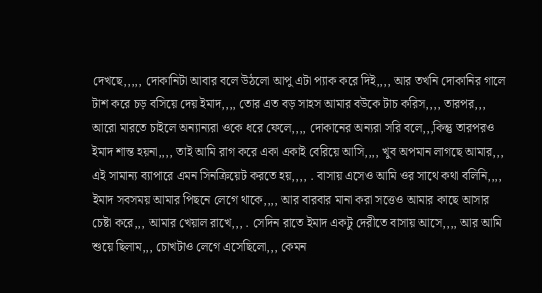দেখছে,,,,, দোকানিটা আবার বলে উঠলো আপু এটা প্যাক করে দিই,,,, আর তখনি দোকানির গালে টাশ করে চড় বসিয়ে দেয় ইমাদ,,,, তোর এত বড় সাহস আমার বউকে টাচ করিস,,,, তারপর,,, আরো মারতে চাইলে অন্যান্যরা ওকে ধরে ফেলে,,,, দোকানের অন্যরা সরি বলে,,,কিন্তু তারপরও ইমাদ শান্ত হয়না,,,, তাই আমি রাগ করে একা একাই বেরিয়ে আসি,,,, খুব অপমান লাগছে আমার,,, এই সামান্য ব্যাপারে এমন সিনক্রিয়েট করতে হয়,,,, . বাসায় এসেও আমি ওর সাথে কথা বলিনি,,,, ইমাদ সবসময় আমার পিছনে লেগে থাকে,,,, আর বারবার মানা করা সত্তেও আমার কাছে আসার চেষ্টা করে,,, আমার খেয়াল রাখে,,, . সেদিন রাতে ইমাদ একটু দেরীতে বাসায় আসে,,,, আর আমি শুয়ে ছিলাম,,, চোখটাও লেগে এসেছিলো,,, কেমন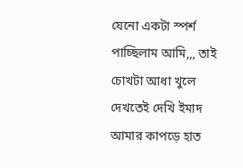যেনো একটা স্পর্শ পাচ্ছিলাম আমি,,, তাই চোখটা আধা খুলে দেখতেই দেখি ইমাদ আমার কাপড়ে হাত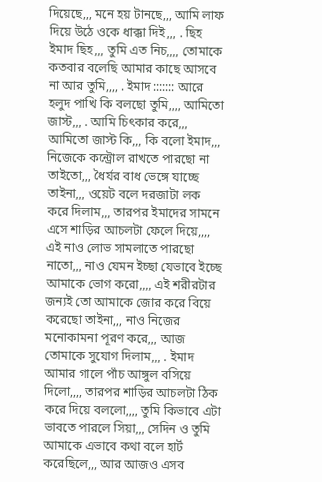দিয়েছে,,, মনে হয় টানছে,,, আমি লাফ দিয়ে উঠে ওকে ধাক্কা দিই,,, . ছিহ ইমাদ ছিহ,,, তুমি এত নিচ,,,, তোমাকে কতবার বলেছি আমার কাছে আসবে না আর তুমি,,,, . ইমাদ ::::::: আরে হলুদ পাখি কি বলছো তুমি,,,, আমিতো জাস্ট,,, . আমি চিৎকার করে,,, আমিতো জাস্ট কি,,, কি বলো ইমাদ,,, নিজেকে কন্ট্রোল রাখতে পারছো না তাইতো,,, ধৈর্যর বাধ ভেঙ্গে যাচ্ছে তাইনা,,, ওয়েট বলে দরজাটা লক করে দিলাম,,, তারপর ইমাদের সামনে এসে শাড়ির আচলটা ফেলে দিয়ে,,,, এই নাও লোভ সামলাতে পারছো নাতো,,, নাও যেমন ইচ্ছা যেভাবে ইচ্ছে আমাকে ভোগ করো,,,, এই শরীরটার জন্যই তো আমাকে জোর করে বিয়ে করেছো তাইনা,,, নাও নিজের মনোকামনা পূরণ করে,,, আজ তোমাকে সুযোগ দিলাম,,, . ইমাদ আমার গালে পাঁচ আঙ্গুল বসিয়ে দিলো,,,, তারপর শাড়ির আচলটা ঠিক করে দিয়ে বললো,,,, তুমি কিভাবে এটা ভাবতে পারলে সিয়া,,, সেদিন ও তুমি আমাকে এভাবে কথা বলে হার্ট করেছিলে,,, আর আজও এসব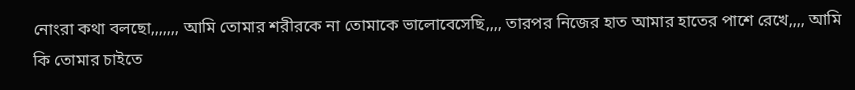নোংরা কথা বলছো,,,,,,, আমি তোমার শরীরকে না তোমাকে ভালোবেসেছি,,,, তারপর নিজের হাত আমার হাতের পাশে রেখে,,,, আমি কি তোমার চাইতে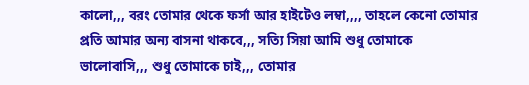কালো,,, বরং তোমার থেকে ফর্সা আর হাইটেও লম্বা,,,, তাহলে কেনো তোমার প্রতি আমার অন্য বাসনা থাকবে,,, সত্যি সিয়া আমি শুধু তোমাকে ভালোবাসি,,, শুধু তোমাকে চাই,,, তোমার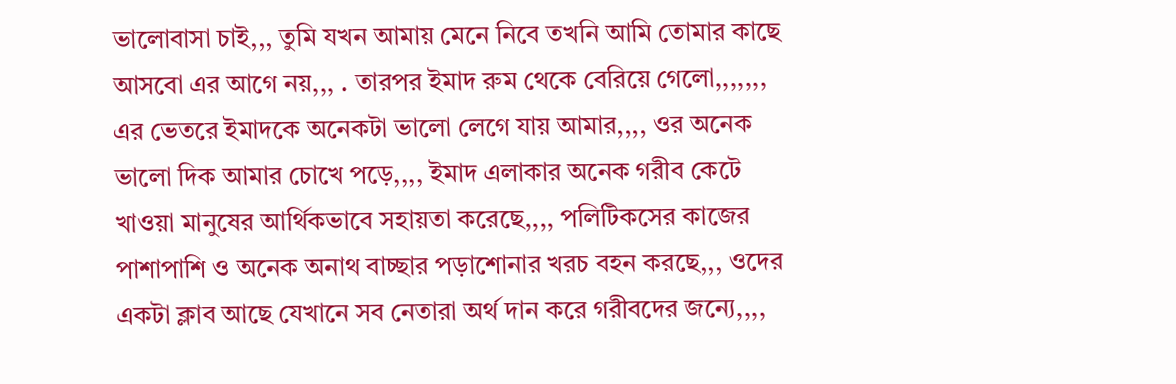ভালোবাসা চাই,,, তুমি যখন আমায় মেনে নিবে তখনি আমি তোমার কাছে আসবো এর আগে নয়,,, . তারপর ইমাদ রুম থেকে বেরিয়ে গেলো,,,,,,, এর ভেতরে ইমাদকে অনেকটা ভালো লেগে যায় আমার,,,, ওর অনেক ভালো দিক আমার চোখে পড়ে,,,, ইমাদ এলাকার অনেক গরীব কেটে খাওয়া মানুষের আর্থিকভাবে সহায়তা করেছে,,,, পলিটিকসের কাজের পাশাপাশি ও অনেক অনাথ বাচ্ছার পড়াশোনার খরচ বহন করছে,,, ওদের একটা ক্লাব আছে যেখানে সব নেতারা অর্থ দান করে গরীবদের জন্যে,,,,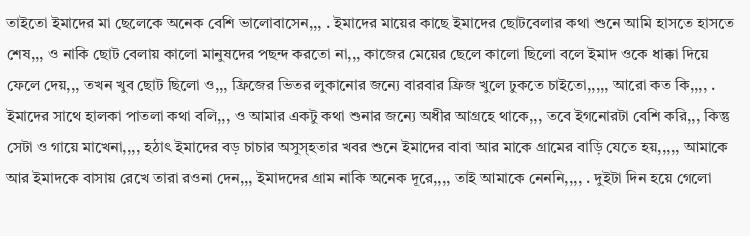তাইতো ইমাদের মা ছেলেকে অনেক বেশি ভালোবাসেন,,, . ইমাদের মায়ের কাছে ইমাদের ছোটবেলার কথা শুনে আমি হাসতে হাসতে শেষ,,, ও নাকি ছোট বেলায় কালো মানুষদের পছন্দ করতো না,,, কাজের মেয়ের ছেলে কালো ছিলো বলে ইমাদ ওকে ধাক্কা দিয়ে ফেলে দেয়,,, তখন খুব ছোট ছিলো ও,,, ফ্রিজের ভিতর লুকানোর জন্যে বারবার ফ্রিজ খুলে ঢুকতে চাইতো,,,,, আরো কত কি,,,, . ইমাদের সাথে হালকা পাতলা কথা বলি,,, ও আমার একটু কথা শুনার জন্যে অধীর আগ্রহে থাকে,,, তবে ইগনোরটা বেশি করি,,, কিন্তু সেটা ও গায়ে মাখেনা,,,, হঠাৎ ইমাদের বড় চাচার অসুস্হতার খবর শুনে ইমাদের বাবা আর মাকে গ্রামের বাড়ি যেতে হয়,,,,, আমাকে আর ইমাদকে বাসায় রেখে তারা রওনা দেন,,, ইমাদদের গ্রাম নাকি অনেক দূরে,,,, তাই আমাকে নেননি,,,, . দুইটা দিন হয়ে গেলো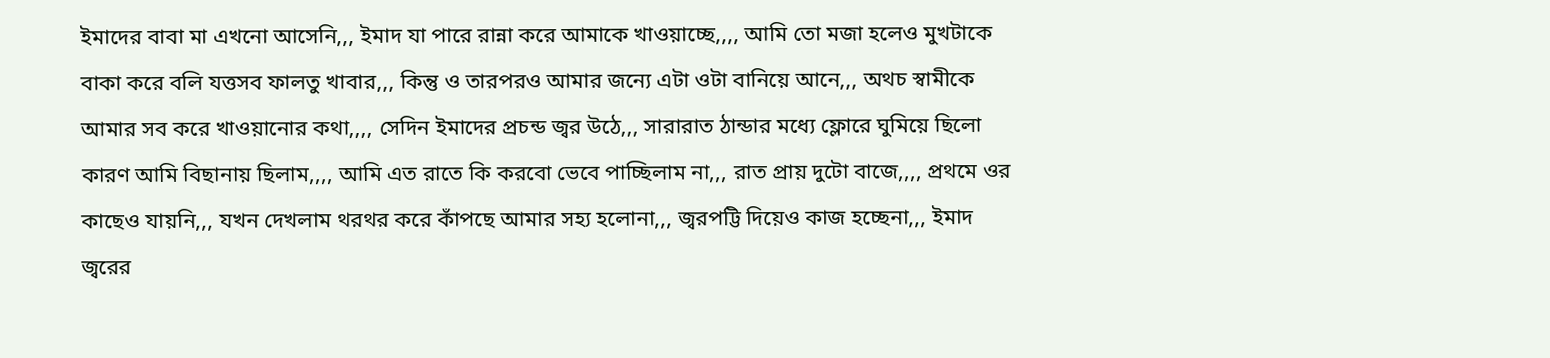ইমাদের বাবা মা এখনো আসেনি,,, ইমাদ যা পারে রান্না করে আমাকে খাওয়াচ্ছে,,,, আমি তো মজা হলেও মুখটাকে বাকা করে বলি যত্তসব ফালতু খাবার,,, কিন্তু ও তারপরও আমার জন্যে এটা ওটা বানিয়ে আনে,,, অথচ স্বামীকে আমার সব করে খাওয়ানোর কথা,,,, সেদিন ইমাদের প্রচন্ড জ্বর উঠে,,, সারারাত ঠান্ডার মধ্যে ফ্লোরে ঘুমিয়ে ছিলো কারণ আমি বিছানায় ছিলাম,,,, আমি এত রাতে কি করবো ভেবে পাচ্ছিলাম না,,, রাত প্রায় দুটো বাজে,,,, প্রথমে ওর কাছেও যায়নি,,, যখন দেখলাম থরথর করে কাঁপছে আমার সহ্য হলোনা,,, জ্বরপট্টি দিয়েও কাজ হচ্ছেনা,,, ইমাদ জ্বরের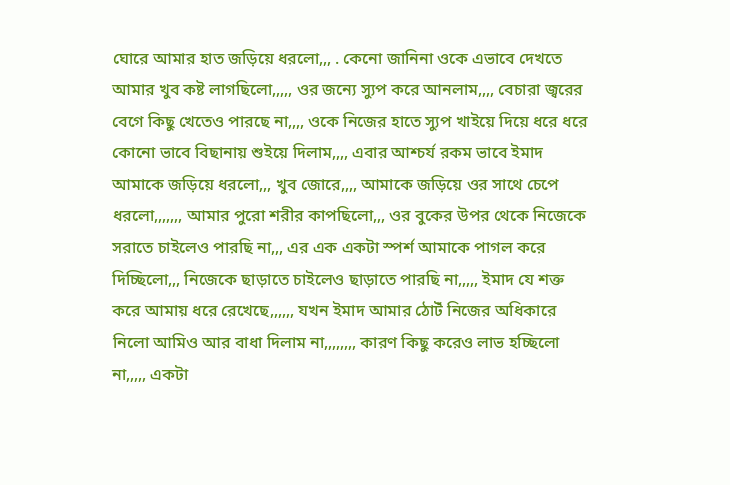ঘোরে আমার হাত জড়িয়ে ধরলো,,, . কেনো জানিনা ওকে এভাবে দেখতে আমার খুব কষ্ট লাগছিলো,,,,, ওর জন্যে স্যুপ করে আনলাম,,,, বেচারা জ্বরের বেগে কিছু খেতেও পারছে না,,,, ওকে নিজের হাতে স্যুপ খাইয়ে দিয়ে ধরে ধরে কোনো ভাবে বিছানায় শুইয়ে দিলাম,,,, এবার আশ্চর্য রকম ভাবে ইমাদ আমাকে জড়িয়ে ধরলো,,, খুব জোরে,,,, আমাকে জড়িয়ে ওর সাথে চেপে ধরলো,,,,,,, আমার পুরো শরীর কাপছিলো,,, ওর বুকের উপর থেকে নিজেকে সরাতে চাইলেও পারছি না,,, এর এক একটা স্পর্শ আমাকে পাগল করে দিচ্ছিলো,,, নিজেকে ছাড়াতে চাইলেও ছাড়াতে পারছি না,,,,, ইমাদ যে শক্ত করে আমায় ধরে রেখেছে,,,,,, যখন ইমাদ আমার ঠোটঁ নিজের অধিকারে নিলো আমিও আর বাধা দিলাম না,,,,,,,, কারণ কিছু করেও লাভ হচ্ছিলো না,,,,, একটা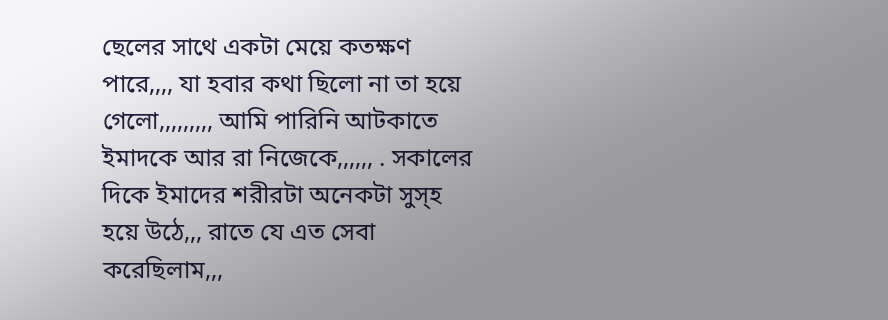ছেলের সাথে একটা মেয়ে কতক্ষণ পারে,,,, যা হবার কথা ছিলো না তা হয়ে গেলো,,,,,,,,, আমি পারিনি আটকাতে ইমাদকে আর রা নিজেকে,,,,,, . সকালের দিকে ইমাদের শরীরটা অনেকটা সুস্হ হয়ে উঠে,,, রাতে যে এত সেবা করেছিলাম,,,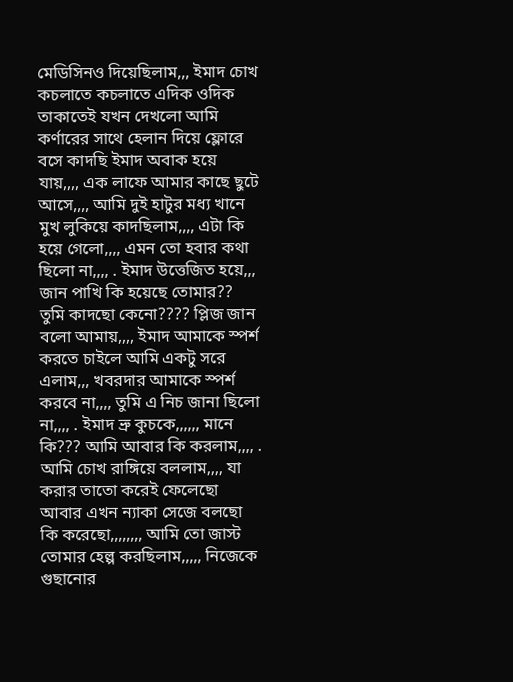মেডিসিনও দিয়েছিলাম,,, ইমাদ চোখ কচলাতে কচলাতে এদিক ওদিক তাকাতেই যখন দেখলো আমি কর্ণারের সাথে হেলান দিয়ে ফ্লোরে বসে কাদছি ইমাদ অবাক হয়ে যায়,,,, এক লাফে আমার কাছে ছুটে আসে,,,, আমি দুই হাটুর মধ্য খানে মুখ লুকিয়ে কাদছিলাম,,,, এটা কি হয়ে গেলো,,,, এমন তো হবার কথা ছিলো না,,,, . ইমাদ উত্তেজিত হয়ে,,, জান পাখি কি হয়েছে তোমার?? তুমি কাদছো কেনো???? প্লিজ জান বলো আমায়,,,, ইমাদ আমাকে স্পর্শ করতে চাইলে আমি একটু সরে এলাম,,, খবরদার আমাকে স্পর্শ করবে না,,,, তুমি এ নিচ জানা ছিলো না,,,, . ইমাদ ভ্রু কুচকে,,,,,, মানে কি??? আমি আবার কি করলাম,,,, . আমি চোখ রাঙ্গিয়ে বললাম,,,, যা করার তাতো করেই ফেলেছো আবার এখন ন্যাকা সেজে বলছো কি করেছো,,,,,,,, আমি তো জাস্ট তোমার হেল্প করছিলাম,,,,, নিজেকে গুছানোর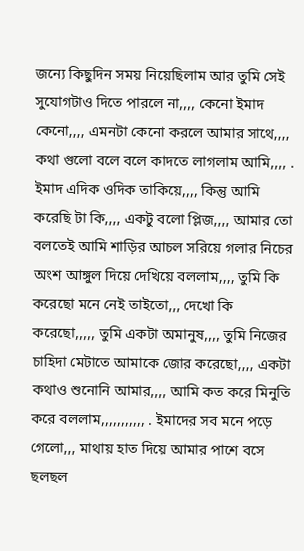জন্যে কিছুদিন সময় নিয়েছিলাম আর তুমি সেই সুযোগটাও দিতে পারলে না,,,, কেনো ইমাদ কেনো,,,, এমনটা কেনো করলে আমার সাথে,,,, কথা গুলো বলে বলে কাদতে লাগলাম আমি,,,, . ইমাদ এদিক ওদিক তাকিয়ে,,,, কিন্তু আমি করেছি টা কি,,,, একটু বলো প্লিজ,,,, আমার তো বলতেই আমি শাড়ির আচল সরিয়ে গলার নিচের অংশ আঙ্গুল দিয়ে দেখিয়ে বললাম,,,, তুমি কি করেছো মনে নেই তাইতো,,, দেখো কি করেছো,,,,, তুমি একটা অমানুষ,,,, তুমি নিজের চাহিদা মেটাতে আমাকে জোর করেছো,,,, একটা কথাও শুনোনি আমার,,,, আমি কত করে মিনুতি করে বললাম,,,,,,,,,,, . ইমাদের সব মনে পড়ে গেলো,,, মাথায় হাত দিয়ে আমার পাশে বসে ছলছল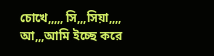চোখে,,,,, সি,,,সিয়া,,,, আ,,,আমি ইচ্ছে করে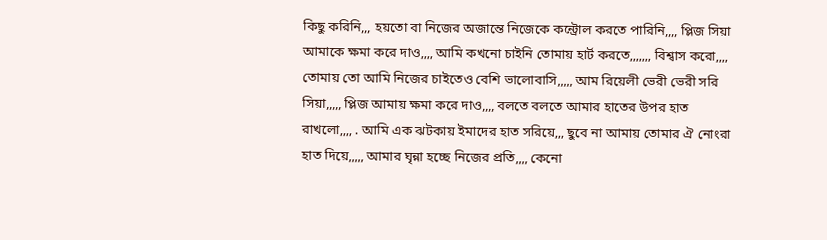কিছু করিনি,,, হয়তো বা নিজের অজান্তে নিজেকে কন্ট্রোল করতে পারিনি,,,, প্লিজ সিয়া আমাকে ক্ষমা করে দাও,,,, আমি কখনো চাইনি তোমায় হার্ট করতে,,,,,,, বিশ্বাস করো,,,, তোমায় তো আমি নিজের চাইতেও বেশি ভালোবাসি,,,,, আম রিয়েলী ভেরী ভেরী সরি সিয়া,,,,, প্লিজ আমায় ক্ষমা করে দাও,,,, বলতে বলতে আমার হাতের উপর হাত রাখলো,,,, . আমি এক ঝটকায় ইমাদের হাত সরিয়ে,,, ছুবে না আমায় তোমার ঐ নোংরা হাত দিয়ে,,,,, আমার ঘৃন্না হচ্ছে নিজের প্রতি,,,, কেনো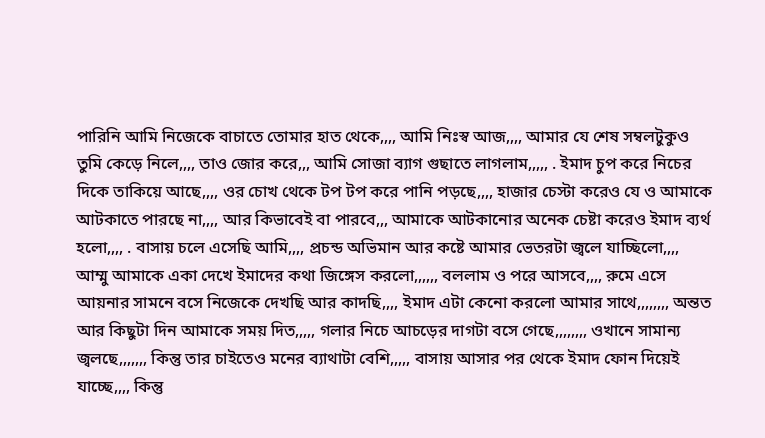পারিনি আমি নিজেকে বাচাতে তোমার হাত থেকে,,,, আমি নিঃস্ব আজ,,,, আমার যে শেষ সম্বলটুকুও তুমি কেড়ে নিলে,,,, তাও জোর করে,,, আমি সোজা ব্যাগ গুছাতে লাগলাম,,,,, . ইমাদ চুপ করে নিচের দিকে তাকিয়ে আছে,,,, ওর চোখ থেকে টপ টপ করে পানি পড়ছে,,,, হাজার চেস্টা করেও যে ও আমাকে আটকাতে পারছে না,,,, আর কিভাবেই বা পারবে,,, আমাকে আটকানোর অনেক চেষ্টা করেও ইমাদ ব্যর্থ হলো,,,, . বাসায় চলে এসেছি আমি,,,, প্রচন্ড অভিমান আর কষ্টে আমার ভেতরটা জ্বলে যাচ্ছিলো,,,, আম্মু আমাকে একা দেখে ইমাদের কথা জিঙ্গেস করলো,,,,,, বললাম ও পরে আসবে,,,, রুমে এসে আয়নার সামনে বসে নিজেকে দেখছি আর কাদছি,,,, ইমাদ এটা কেনো করলো আমার সাথে,,,,,,,, অন্তত আর কিছুটা দিন আমাকে সময় দিত,,,,, গলার নিচে আচড়ের দাগটা বসে গেছে,,,,,,,, ওখানে সামান্য জ্বলছে,,,,,,, কিন্তু তার চাইতেও মনের ব্যাথাটা বেশি,,,,, বাসায় আসার পর থেকে ইমাদ ফোন দিয়েই যাচ্ছে,,,, কিন্তু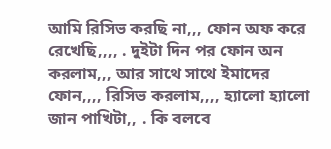আমি রিসিভ করছি না,,, ফোন অফ করে রেখেছি,,,, . দুইটা দিন পর ফোন অন করলাম,,, আর সাথে সাথে ইমাদের ফোন,,,, রিসিভ করলাম,,,, হ্যালো হ্যালো জান পাখিটা,, . কি বলবে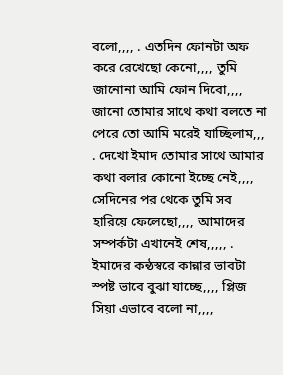বলো,,,, . এতদিন ফোনটা অফ করে রেখেছো কেনো,,,, তুমি জানোনা আমি ফোন দিবো,,,, জানো তোমার সাথে কথা বলতে না পেরে তো আমি মরেই যাচ্ছিলাম,,, . দেখো ইমাদ তোমার সাথে আমার কথা বলার কোনো ইচ্ছে নেই,,,, সেদিনের পর থেকে তুমি সব হারিয়ে ফেলেছো,,,, আমাদের সম্পর্কটা এখানেই শেষ,,,,, . ইমাদের কন্ঠস্বরে কান্নার ভাবটা স্পষ্ট ভাবে বুঝা যাচ্ছে,,,, প্লিজ সিয়া এভাবে বলো না,,,,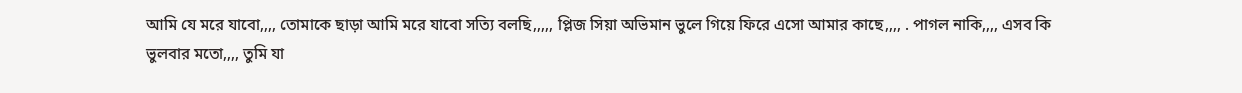আমি যে মরে যাবো,,,, তোমাকে ছাড়া আমি মরে যাবো সত্যি বলছি,,,,, প্লিজ সিয়া অভিমান ভুলে গিয়ে ফিরে এসো আমার কাছে,,,, . পাগল নাকি,,,, এসব কি ভুলবার মতো,,,, তুমি যা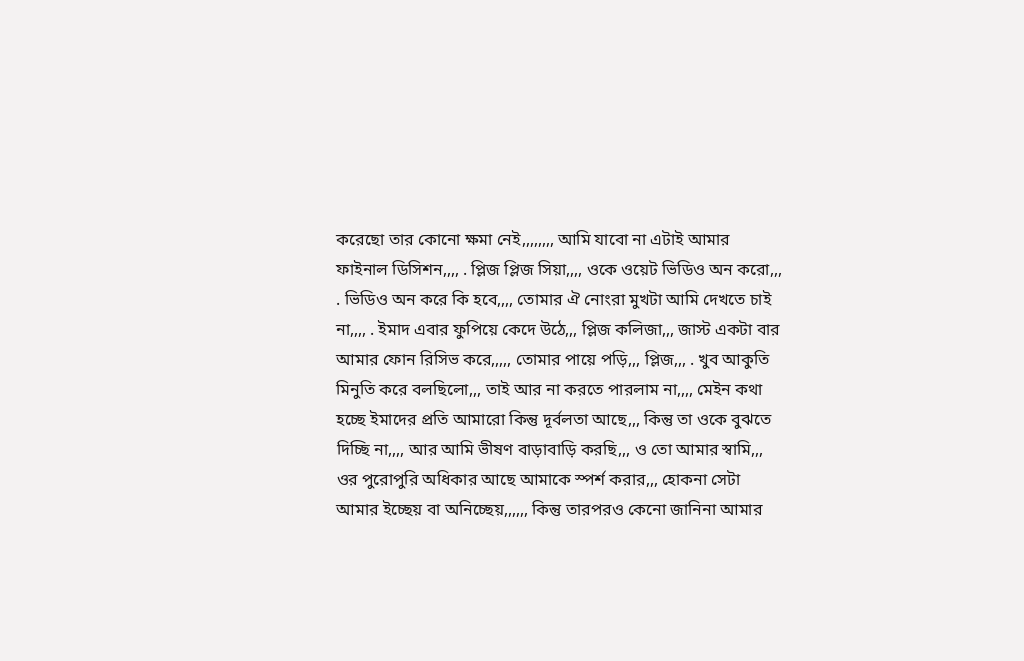করেছো তার কোনো ক্ষমা নেই,,,,,,,, আমি যাবো না এটাই আমার ফাইনাল ডিসিশন,,,, . প্লিজ প্লিজ সিয়া,,,, ওকে ওয়েট ভিডিও অন করো,,, . ভিডিও অন করে কি হবে,,,, তোমার ঐ নোংরা মুখটা আমি দেখতে চাই না,,,, . ইমাদ এবার ফুপিয়ে কেদে উঠে,,, প্লিজ কলিজা,,, জাস্ট একটা বার আমার ফোন রিসিভ করে,,,,, তোমার পায়ে পড়ি,,, প্লিজ,,, . খুব আকুতি মিনুতি করে বলছিলো,,, তাই আর না করতে পারলাম না,,,, মেইন কথা হচ্ছে ইমাদের প্রতি আমারো কিন্তু দূর্বলতা আছে,,, কিন্তু তা ওকে বুঝতে দিচ্ছি না,,,, আর আমি ভীষণ বাড়াবাড়ি করছি,,, ও তো আমার স্বামি,,, ওর পুরোপুরি অধিকার আছে আমাকে স্পর্শ করার,,, হোকনা সেটা আমার ইচ্ছেয় বা অনিচ্ছেয়,,,,,, কিন্তু তারপরও কেনো জানিনা আমার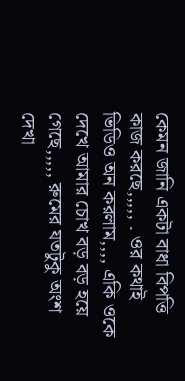কেমন জানি একটা বাধা বিপত্তি কাজ করছে,,,,, . ওর কথাই ভিডিও অন করলাম,,,, একি ওকে দেখে আমার চোখ বড় বড় হয়ে গেছে,,,,, রুমের যতটুকু অংশ দেখা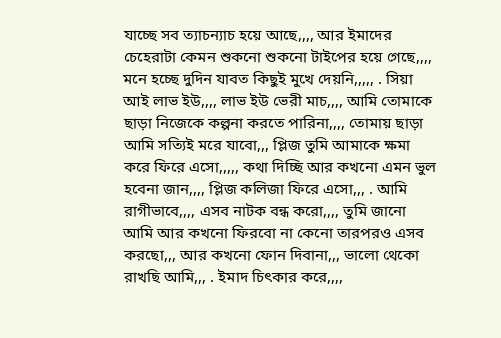যাচ্ছে সব ত্যাচন্যাচ হয়ে আছে,,,, আর ইমাদের চেহেরাটা কেমন শুকনো শুকনো টাইপের হয়ে গেছে,,,, মনে হচ্ছে দুদিন যাবত কিছুই মুখে দেয়নি,,,,, . সিয়া আই লাভ ইউ,,,, লাভ ইউ ভেরী মাচ,,,, আমি তোমাকে ছাড়া নিজেকে কল্পনা করতে পারিনা,,,, তোমায় ছাড়া আমি সত্যিই মরে যাবো,,, প্লিজ তুমি আমাকে ক্ষমা করে ফিরে এসো,,,,, কথা দিচ্ছি আর কখনো এমন ভুল হবেনা জান,,,, প্লিজ কলিজা ফিরে এসো,,, . আমি রাগীভাবে,,,, এসব নাটক বন্ধ করো,,,, তুমি জানো আমি আর কখনো ফিরবো না কেনো তারপরও এসব করছো,,, আর কখনো ফোন দিবানা,,, ভালো থেকো রাখছি আমি,,, . ইমাদ চিৎকার করে,,,,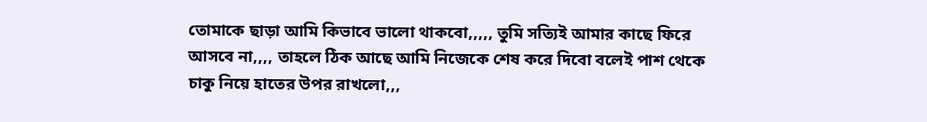তোমাকে ছাড়া আমি কিভাবে ভালো থাকবো,,,,, তুমি সত্যিই আমার কাছে ফিরে আসবে না,,,, তাহলে ঠিক আছে আমি নিজেকে শেষ করে দিবো বলেই পাশ থেকে চাকু নিয়ে হাতের উপর রাখলো,,,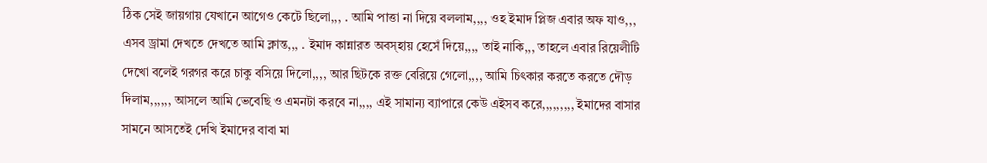ঠিক সেই জায়গায় যেখানে আগেও কেটে ছিলো,,, . আমি পাত্তা না দিয়ে বললাম,,,, ওহ ইমাদ প্লিজ এবার অফ যাও,,, এসব ড্রামা দেখতে দেখতে আমি ক্লান্ত,,, . ইমাদ কান্নারত অবস্হায় হেসেঁ দিয়ে,,,, তাই নাকি,,, তাহলে এবার রিয়েলীটি দেখো বলেই গরগর করে চাকু বসিয়ে দিলো,,,, আর ছিটকে রক্ত বেরিয়ে গেলো,,,, আমি চিৎকার করতে করতে দৌড় দিলাম,,,,,, আসলে আমি ভেবেছি ও এমনটা করবে না,,,, এই সামান্য ব্যাপারে কেউ এইসব করে,,,,,,,,, ইমাদের বাসার সামনে আসতেই দেখি ইমাদের বাবা মা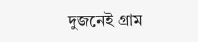দুজনেই গ্রাম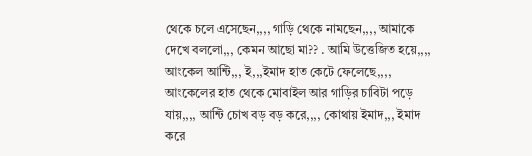থেকে চলে এসেছেন,,,, গাড়ি থেকে নামছেন,,,, আমাকে দেখে বললো,,, কেমন আছো মা?? . আমি উত্তেজিত হয়ে,,,, আংকেল আন্টি,,, ই,,,ইমাদ হাত কেটে ফেলেছে,,,, আংকেলের হাত থেকে মোবাইল আর গাড়ির চাবিটা পড়ে যায়,,,, আন্টি চোখ বড় বড় করে,,,, কোথায় ইমাদ,,, ইমাদ করে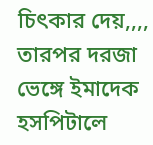চিৎকার দেয়,,,, তারপর দরজা ভেঙ্গে ইমাদেক হসপিটালে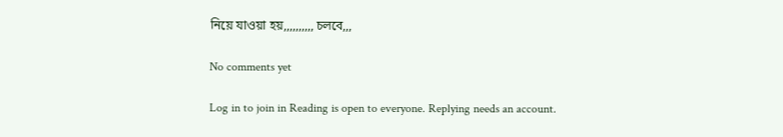নিয়ে যাওয়া হয়,,,,,,,,,, চলবে,,,

No comments yet

Log in to join in Reading is open to everyone. Replying needs an account.